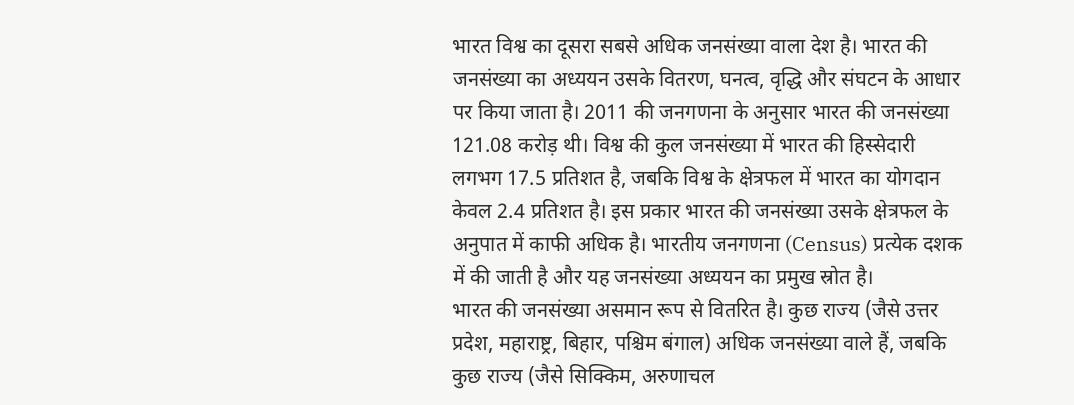भारत विश्व का दूसरा सबसे अधिक जनसंख्या वाला देश है। भारत की जनसंख्या का अध्ययन उसके वितरण, घनत्व, वृद्धि और संघटन के आधार पर किया जाता है। 2011 की जनगणना के अनुसार भारत की जनसंख्या 121.08 करोड़ थी। विश्व की कुल जनसंख्या में भारत की हिस्सेदारी लगभग 17.5 प्रतिशत है, जबकि विश्व के क्षेत्रफल में भारत का योगदान केवल 2.4 प्रतिशत है। इस प्रकार भारत की जनसंख्या उसके क्षेत्रफल के अनुपात में काफी अधिक है। भारतीय जनगणना (Census) प्रत्येक दशक में की जाती है और यह जनसंख्या अध्ययन का प्रमुख स्रोत है।
भारत की जनसंख्या असमान रूप से वितरित है। कुछ राज्य (जैसे उत्तर प्रदेश, महाराष्ट्र, बिहार, पश्चिम बंगाल) अधिक जनसंख्या वाले हैं, जबकि कुछ राज्य (जैसे सिक्किम, अरुणाचल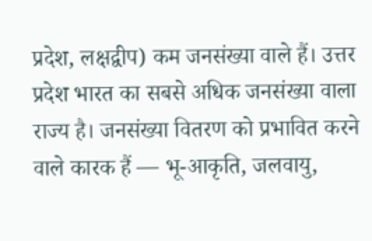प्रदेश, लक्षद्वीप) कम जनसंख्या वाले हैं। उत्तर प्रदेश भारत का सबसे अधिक जनसंख्या वाला राज्य है। जनसंख्या वितरण को प्रभावित करने वाले कारक हैं — भू-आकृति, जलवायु,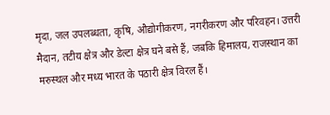मृदा, जल उपलब्धता, कृषि, औद्योगीकरण, नगरीकरण और परिवहन। उत्तरी मैदान, तटीय क्षेत्र और डेल्टा क्षेत्र घने बसे हैं, जबकि हिमालय, राजस्थान का मरुस्थल और मध्य भारत के पठारी क्षेत्र विरल हैं।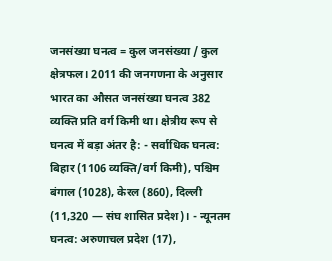जनसंख्या घनत्व = कुल जनसंख्या / कुल क्षेत्रफल। 2011 की जनगणना के अनुसार भारत का औसत जनसंख्या घनत्व 382 व्यक्ति प्रति वर्ग किमी था। क्षेत्रीय रूप से घनत्व में बड़ा अंतर है: - सर्वाधिक घनत्व: बिहार (1106 व्यक्ति/वर्ग किमी), पश्चिम बंगाल (1028), केरल (860), दिल्ली (11,320 — संघ शासित प्रदेश)। - न्यूनतम घनत्व: अरुणाचल प्रदेश (17),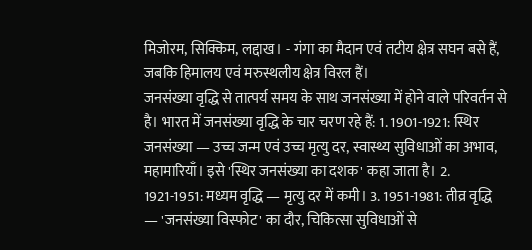मिजोरम, सिक्किम, लद्दाख। - गंगा का मैदान एवं तटीय क्षेत्र सघन बसे हैं, जबकि हिमालय एवं मरुस्थलीय क्षेत्र विरल हैं।
जनसंख्या वृद्धि से तात्पर्य समय के साथ जनसंख्या में होने वाले परिवर्तन से है। भारत में जनसंख्या वृद्धि के चार चरण रहे हैं: 1. 1901-1921: स्थिर जनसंख्या — उच्च जन्म एवं उच्च मृत्यु दर, स्वास्थ्य सुविधाओं का अभाव, महामारियाँ। इसे 'स्थिर जनसंख्या का दशक' कहा जाता है। 2. 1921-1951: मध्यम वृद्धि — मृत्यु दर में कमी। 3. 1951-1981: तीव्र वृद्धि — 'जनसंख्या विस्फोट' का दौर, चिकित्सा सुविधाओं से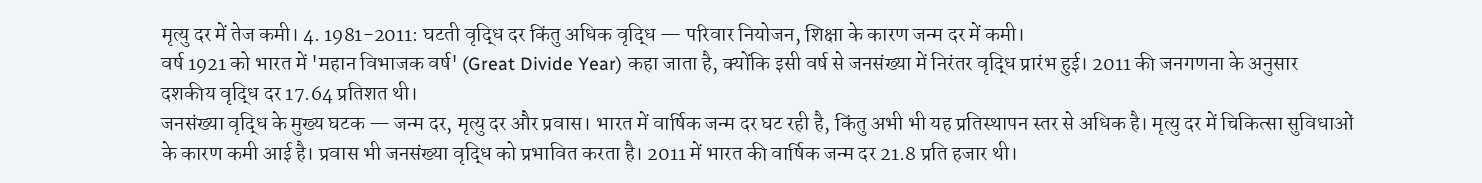मृत्यु दर में तेज कमी। 4. 1981-2011: घटती वृद्धि दर किंतु अधिक वृद्धि — परिवार नियोजन, शिक्षा के कारण जन्म दर में कमी।
वर्ष 1921 को भारत में 'महान विभाजक वर्ष' (Great Divide Year) कहा जाता है, क्योंकि इसी वर्ष से जनसंख्या में निरंतर वृद्धि प्रारंभ हुई। 2011 की जनगणना के अनुसार दशकीय वृद्धि दर 17.64 प्रतिशत थी।
जनसंख्या वृद्धि के मुख्य घटक — जन्म दर, मृत्यु दर और प्रवास। भारत में वार्षिक जन्म दर घट रही है, किंतु अभी भी यह प्रतिस्थापन स्तर से अधिक है। मृत्यु दर में चिकित्सा सुविधाओं के कारण कमी आई है। प्रवास भी जनसंख्या वृद्धि को प्रभावित करता है। 2011 में भारत की वार्षिक जन्म दर 21.8 प्रति हजार थी।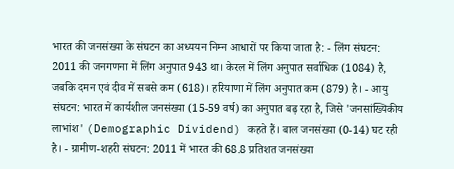भारत की जनसंख्या के संघटन का अध्ययन निम्न आधारों पर किया जाता है: - लिंग संघटन: 2011 की जनगणना में लिंग अनुपात 943 था। केरल में लिंग अनुपात सर्वाधिक (1084) है, जबकि दमन एवं दीव में सबसे कम (618)। हरियाणा में लिंग अनुपात कम (879) है। - आयु संघटन: भारत में कार्यशील जनसंख्या (15-59 वर्ष) का अनुपात बढ़ रहा है, जिसे 'जनसांख्यिकीय लाभांश' (Demographic Dividend) कहते हैं। बाल जनसंख्या (0-14) घट रही है। - ग्रामीण-शहरी संघटन: 2011 में भारत की 68.8 प्रतिशत जनसंख्या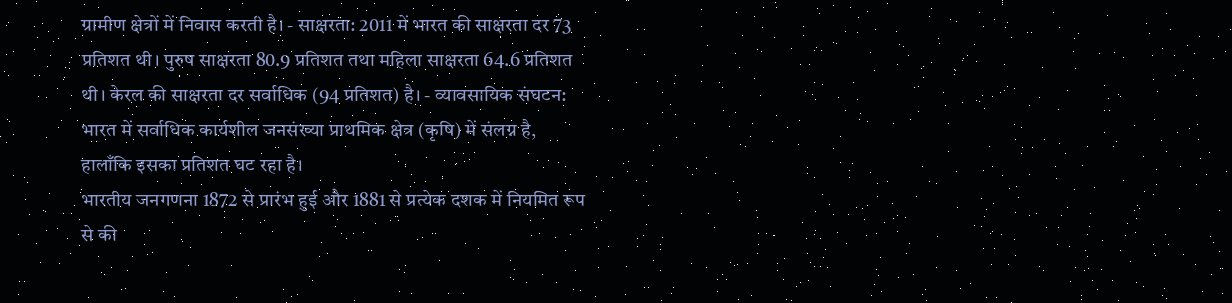ग्रामीण क्षेत्रों में निवास करती है। - साक्षरता: 2011 में भारत की साक्षरता दर 73 प्रतिशत थी। पुरुष साक्षरता 80.9 प्रतिशत तथा महिला साक्षरता 64.6 प्रतिशत थी। केरल की साक्षरता दर सर्वाधिक (94 प्रतिशत) है। - व्यावसायिक संघटन: भारत में सर्वाधिक कार्यशील जनसंख्या प्राथमिक क्षेत्र (कृषि) में संलग्न है, हालाँकि इसका प्रतिशत घट रहा है।
भारतीय जनगणना 1872 से प्रारंभ हुई और 1881 से प्रत्येक दशक में नियमित रूप से की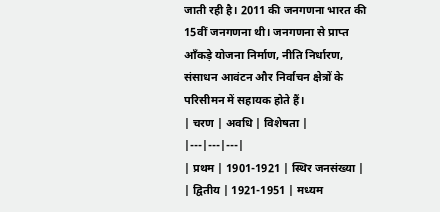जाती रही है। 2011 की जनगणना भारत की 15वीं जनगणना थी। जनगणना से प्राप्त आँकड़े योजना निर्माण, नीति निर्धारण, संसाधन आवंटन और निर्वाचन क्षेत्रों के परिसीमन में सहायक होते हैं।
| चरण | अवधि | विशेषता |
|---|---|---|
| प्रथम | 1901-1921 | स्थिर जनसंख्या |
| द्वितीय | 1921-1951 | मध्यम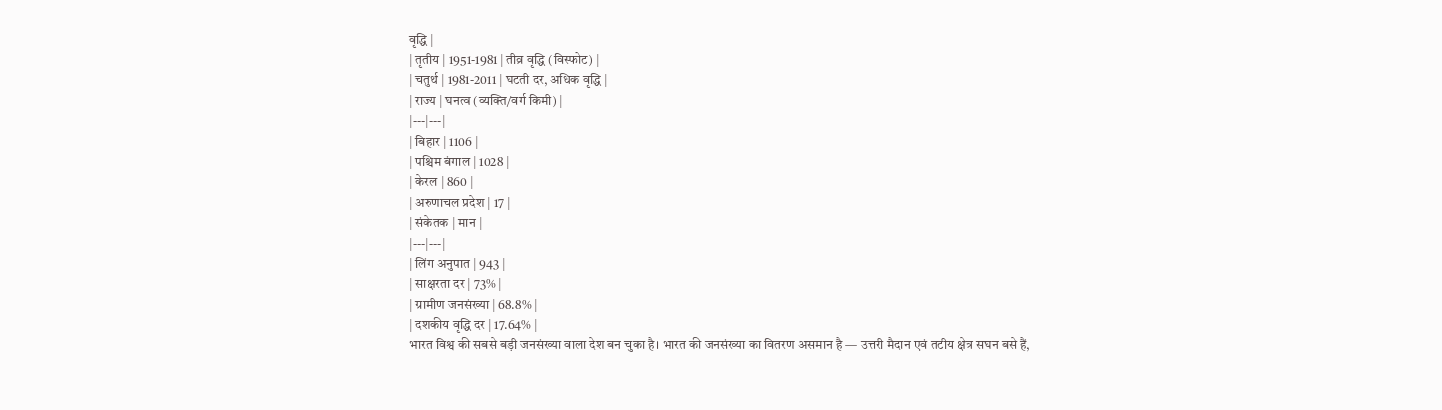वृद्धि |
| तृतीय | 1951-1981 | तीव्र वृद्धि (विस्फोट) |
| चतुर्थ | 1981-2011 | घटती दर, अधिक वृद्धि |
| राज्य | घनत्व (व्यक्ति/वर्ग किमी) |
|---|---|
| बिहार | 1106 |
| पश्चिम बंगाल | 1028 |
| केरल | 860 |
| अरुणाचल प्रदेश | 17 |
| संकेतक | मान |
|---|---|
| लिंग अनुपात | 943 |
| साक्षरता दर | 73% |
| ग्रामीण जनसंख्या | 68.8% |
| दशकीय वृद्धि दर | 17.64% |
भारत विश्व की सबसे बड़ी जनसंख्या वाला देश बन चुका है। भारत की जनसंख्या का वितरण असमान है — उत्तरी मैदान एवं तटीय क्षेत्र सघन बसे हैं,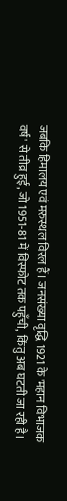जबकि हिमालय एवं मरुस्थल विरल हैं। जनसंख्या वृद्धि 1921 के 'महान विभाजक वर्ष' से तीव्र हुई, जो 1951-81 में विस्फोट तक पहुँची, किंतु अब घटती जा रही है।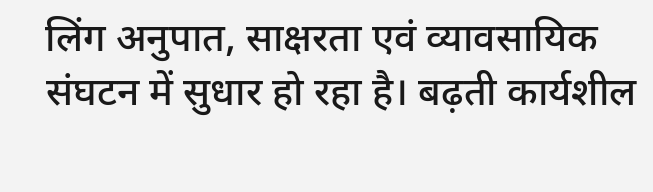लिंग अनुपात, साक्षरता एवं व्यावसायिक संघटन में सुधार हो रहा है। बढ़ती कार्यशील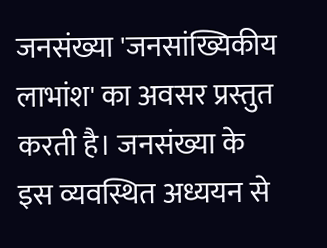जनसंख्या 'जनसांख्यिकीय लाभांश' का अवसर प्रस्तुत करती है। जनसंख्या के इस व्यवस्थित अध्ययन से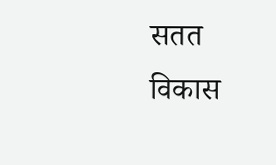सतत विकास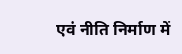एवं नीति निर्माण में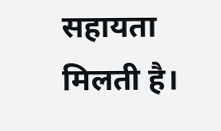सहायता मिलती है।